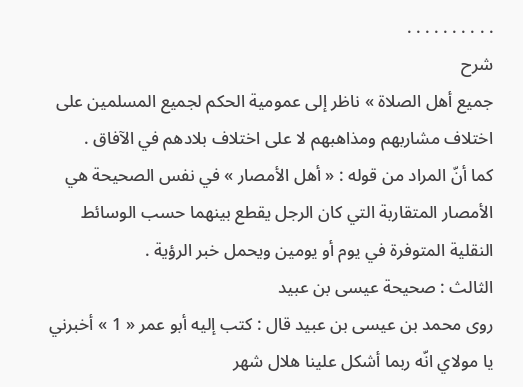. . . . . . . . . .
شرح
جميع أهل الصلاة » ناظر إلى عمومية الحكم لجميع المسلمين على اختلاف مشاربهم ومذاهبهم لا على اختلاف بلادهم في الآفاق .
كما أنّ المراد من قوله : « أهل الأمصار » في نفس الصحيحة هي الأمصار المتقاربة التي كان الرجل يقطع بينهما حسب الوسائط النقلية المتوفرة في يوم أو يومين ويحمل خبر الرؤية .
الثالث : صحيحة عيسى بن عبيد
روى محمد بن عيسى بن عبيد قال : كتب إليه أبو عمر « 1 » أخبرني يا مولاي انّه ربما أشكل علينا هلال شهر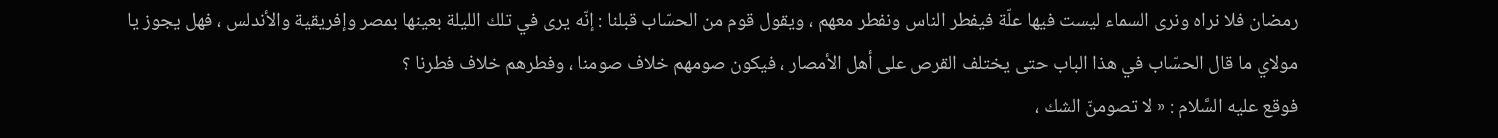رمضان فلا نراه ونرى السماء ليست فيها علّة فيفطر الناس ونفطر معهم ، ويقول قوم من الحسّاب قبلنا : إنّه يرى في تلك الليلة بعينها بمصر وإفريقية والأندلس ، فهل يجوز يا مولاي ما قال الحسّاب في هذا الباب حتى يختلف القرص على أهل الأمصار ، فيكون صومهم خلاف صومنا ، وفطرهم خلاف فطرنا ؟
فوقع عليه السَّلام : « لا تصومنّ الشك ،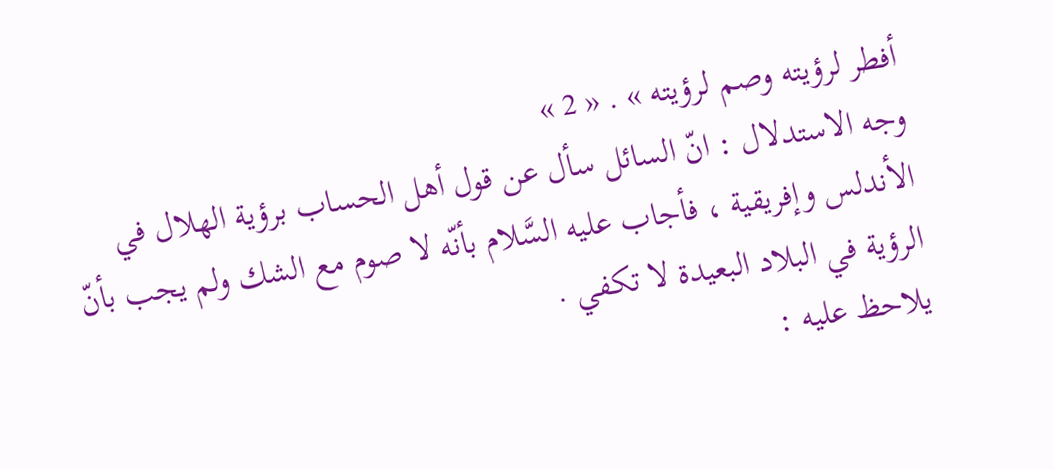أفطر لرؤيته وصم لرؤيته » . « 2 »
وجه الاستدلال : انّ السائل سأل عن قول أهل الحساب برؤية الهلال في الأندلس وإفريقية ، فأجاب عليه السَّلام بأنّه لا صوم مع الشك ولم يجب بأنّ الرؤية في البلاد البعيدة لا تكفي .
يلاحظ عليه :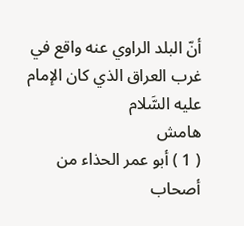أنّ البلد الراوي عنه واقع في غرب العراق الذي كان الإمام
عليه السَّلام
هامش
( 1 ) أبو عمر الحذاء من أصحاب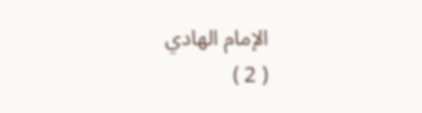الإمام الهادي
( 2 )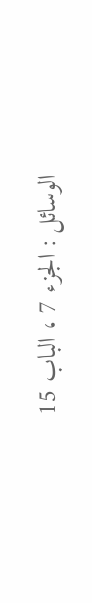الوسائل : الجزء 7 ، الباب 15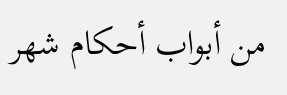من أبواب أحكام شهر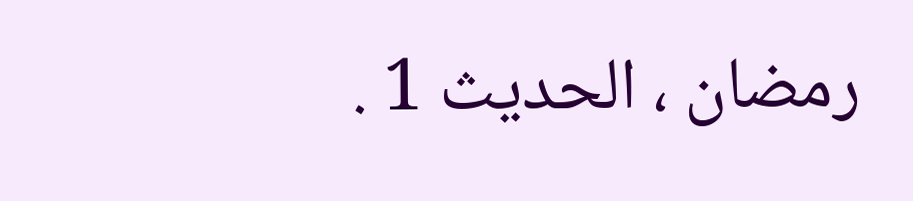رمضان ، الحديث 1 .